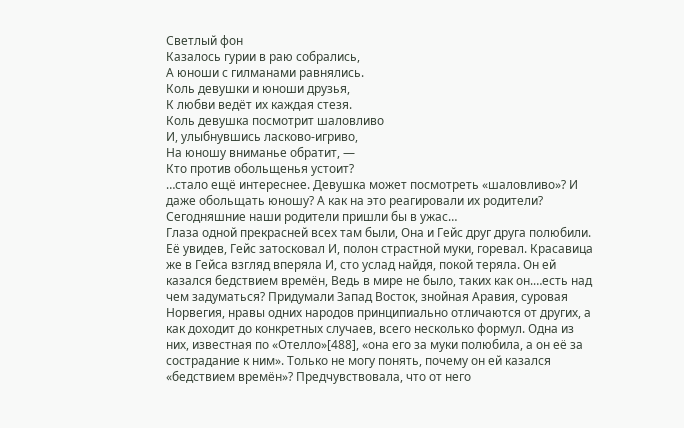Светлый фон
Казалось гурии в раю собрались,
А юноши с гилманами равнялись.
Коль девушки и юноши друзья,
К любви ведёт их каждая стезя.
Коль девушка посмотрит шаловливо
И, улыбнувшись ласково-игриво,
На юношу вниманье обратит, —
Кто против обольщенья устоит?
…стало ещё интереснее. Девушка может посмотреть «шаловливо»? И даже обольщать юношу? А как на это реагировали их родители? Сегодняшние наши родители пришли бы в ужас…
Глаза одной прекрасней всех там были, Она и Гейс друг друга полюбили. Её увидев, Гейс затосковал И, полон страстной муки, горевал. Красавица же в Гейса взгляд вперяла И, сто услад найдя, покой теряла. Он ей казался бедствием времён, Ведь в мире не было, таких как он.…есть над чем задуматься? Придумали Запад Восток, знойная Аравия, суровая Норвегия, нравы одних народов принципиально отличаются от других, а как доходит до конкретных случаев, всего несколько формул. Одна из них, известная по «Отелло»[488], «она его за муки полюбила, а он её за сострадание к ним». Только не могу понять, почему он ей казался «бедствием времён»? Предчувствовала, что от него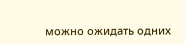можно ожидать одних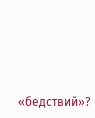«бедствий»?